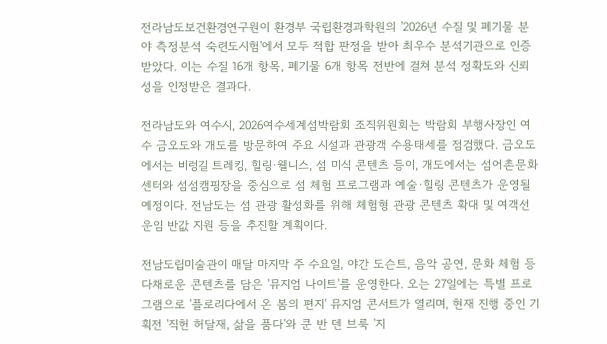전라남도보건환경연구원이 환경부 국립환경과학원의 '2026년 수질 및 폐기물 분야 측정분석 숙련도시험'에서 모두 적합 판정을 받아 최우수 분석기관으로 인증받았다. 이는 수질 16개 항목, 폐기물 6개 항목 전반에 걸쳐 분석 정확도와 신뢰성을 인정받은 결과다.

전라남도와 여수시, 2026여수세계섬박람회 조직위원회는 박람회 부행사장인 여수 금오도와 개도를 방문하여 주요 시설과 관광객 수용태세를 점검했다. 금오도에서는 비렁길 트레킹, 힐링·웰니스, 섬 미식 콘텐츠 등이, 개도에서는 섬어촌문화센터와 섬섬캠핑장을 중심으로 섬 체험 프로그램과 예술·힐링 콘텐츠가 운영될 예정이다. 전남도는 섬 관광 활성화를 위해 체험형 관광 콘텐츠 확대 및 여객선 운임 반값 지원 등을 추진할 계획이다.

전남도립미술관이 매달 마지막 주 수요일, 야간 도슨트, 음악 공연, 문화 체험 등 다채로운 콘텐츠를 담은 '뮤지엄 나이트'를 운영한다. 오는 27일에는 특별 프로그램으로 '플로리다에서 온 봄의 편지' 뮤지엄 콘서트가 열리며, 현재 진행 중인 기획전 '직헌 허달재, 삶을 품다'와 쿤 반 덴 브룩 '지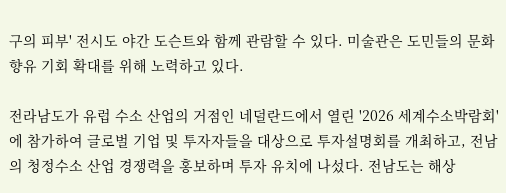구의 피부' 전시도 야간 도슨트와 함께 관람할 수 있다. 미술관은 도민들의 문화 향유 기회 확대를 위해 노력하고 있다.

전라남도가 유럽 수소 산업의 거점인 네덜란드에서 열린 '2026 세계수소박람회'에 참가하여 글로벌 기업 및 투자자들을 대상으로 투자설명회를 개최하고, 전남의 청정수소 산업 경쟁력을 홍보하며 투자 유치에 나섰다. 전남도는 해상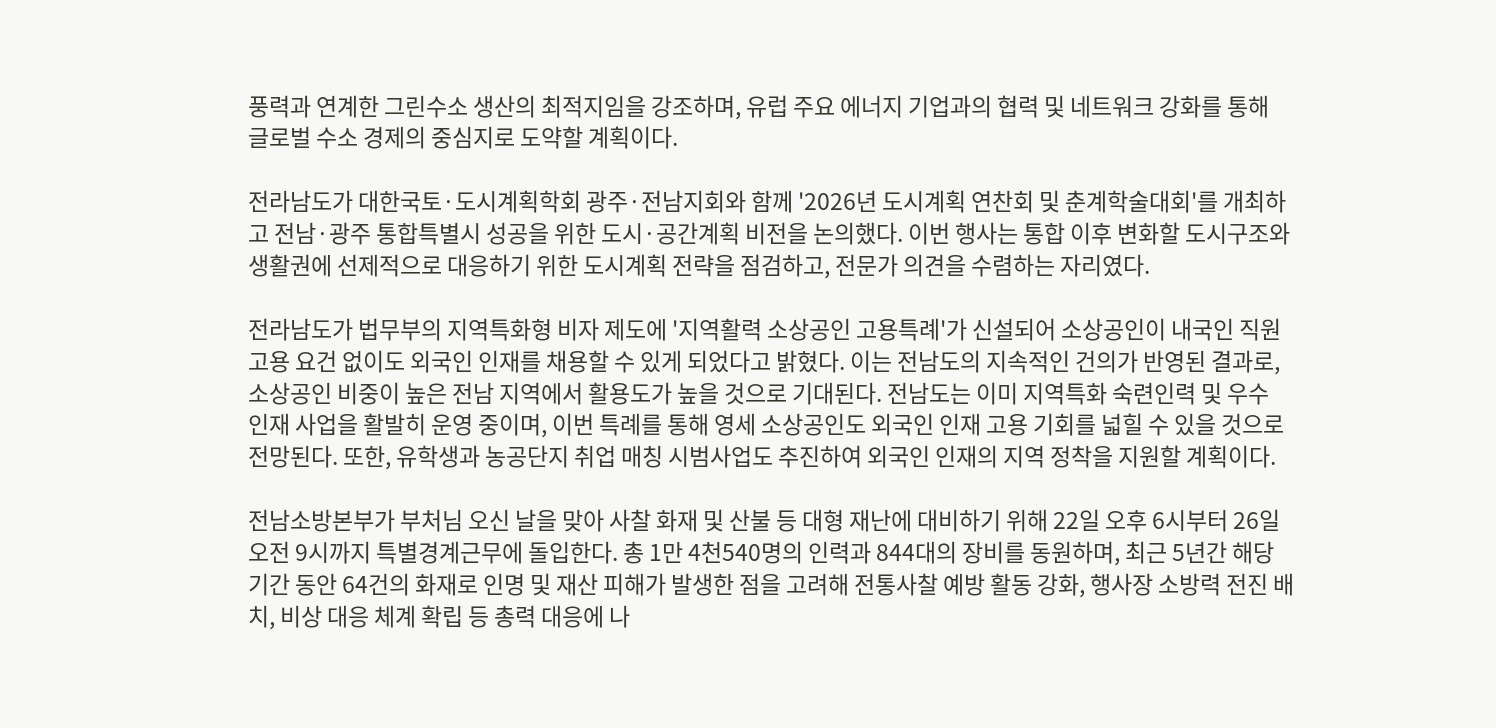풍력과 연계한 그린수소 생산의 최적지임을 강조하며, 유럽 주요 에너지 기업과의 협력 및 네트워크 강화를 통해 글로벌 수소 경제의 중심지로 도약할 계획이다.

전라남도가 대한국토·도시계획학회 광주·전남지회와 함께 '2026년 도시계획 연찬회 및 춘계학술대회'를 개최하고 전남·광주 통합특별시 성공을 위한 도시·공간계획 비전을 논의했다. 이번 행사는 통합 이후 변화할 도시구조와 생활권에 선제적으로 대응하기 위한 도시계획 전략을 점검하고, 전문가 의견을 수렴하는 자리였다.

전라남도가 법무부의 지역특화형 비자 제도에 '지역활력 소상공인 고용특례'가 신설되어 소상공인이 내국인 직원 고용 요건 없이도 외국인 인재를 채용할 수 있게 되었다고 밝혔다. 이는 전남도의 지속적인 건의가 반영된 결과로, 소상공인 비중이 높은 전남 지역에서 활용도가 높을 것으로 기대된다. 전남도는 이미 지역특화 숙련인력 및 우수 인재 사업을 활발히 운영 중이며, 이번 특례를 통해 영세 소상공인도 외국인 인재 고용 기회를 넓힐 수 있을 것으로 전망된다. 또한, 유학생과 농공단지 취업 매칭 시범사업도 추진하여 외국인 인재의 지역 정착을 지원할 계획이다.

전남소방본부가 부처님 오신 날을 맞아 사찰 화재 및 산불 등 대형 재난에 대비하기 위해 22일 오후 6시부터 26일 오전 9시까지 특별경계근무에 돌입한다. 총 1만 4천540명의 인력과 844대의 장비를 동원하며, 최근 5년간 해당 기간 동안 64건의 화재로 인명 및 재산 피해가 발생한 점을 고려해 전통사찰 예방 활동 강화, 행사장 소방력 전진 배치, 비상 대응 체계 확립 등 총력 대응에 나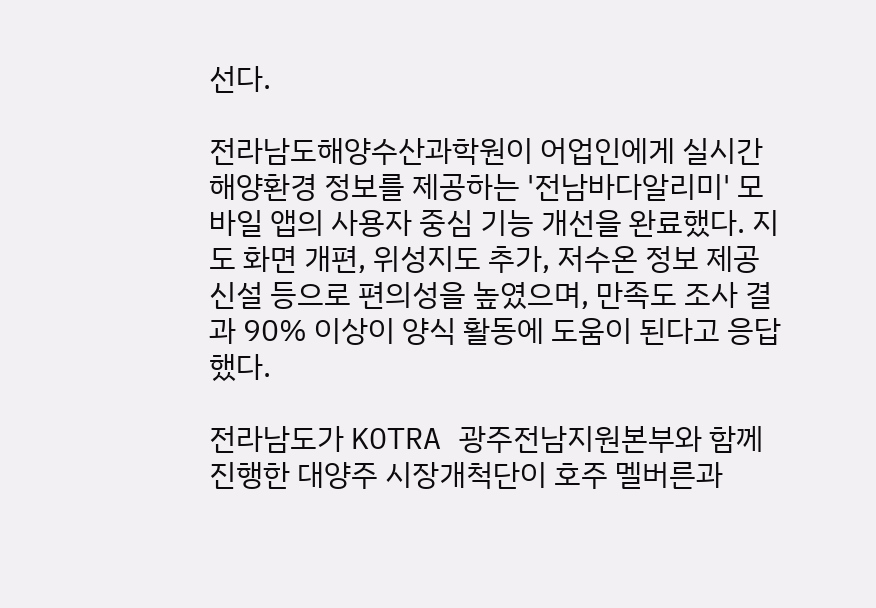선다.

전라남도해양수산과학원이 어업인에게 실시간 해양환경 정보를 제공하는 '전남바다알리미' 모바일 앱의 사용자 중심 기능 개선을 완료했다. 지도 화면 개편, 위성지도 추가, 저수온 정보 제공 신설 등으로 편의성을 높였으며, 만족도 조사 결과 90% 이상이 양식 활동에 도움이 된다고 응답했다.

전라남도가 KOTRA 광주전남지원본부와 함께 진행한 대양주 시장개척단이 호주 멜버른과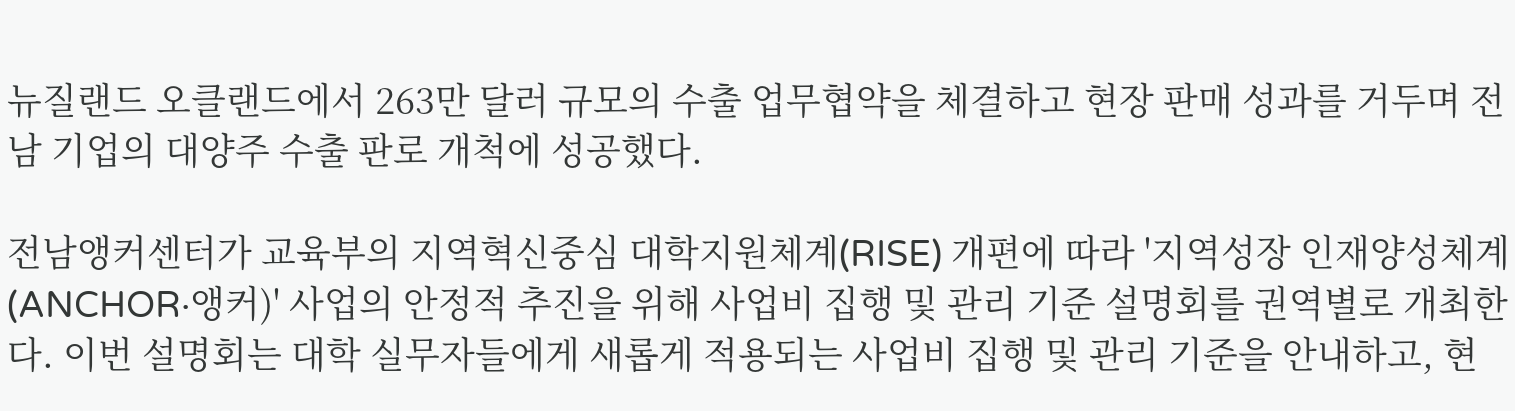뉴질랜드 오클랜드에서 263만 달러 규모의 수출 업무협약을 체결하고 현장 판매 성과를 거두며 전남 기업의 대양주 수출 판로 개척에 성공했다.

전남앵커센터가 교육부의 지역혁신중심 대학지원체계(RISE) 개편에 따라 '지역성장 인재양성체계(ANCHOR·앵커)' 사업의 안정적 추진을 위해 사업비 집행 및 관리 기준 설명회를 권역별로 개최한다. 이번 설명회는 대학 실무자들에게 새롭게 적용되는 사업비 집행 및 관리 기준을 안내하고, 현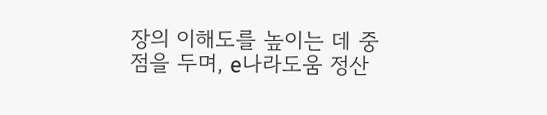장의 이해도를 높이는 데 중점을 두며, e나라도움 정산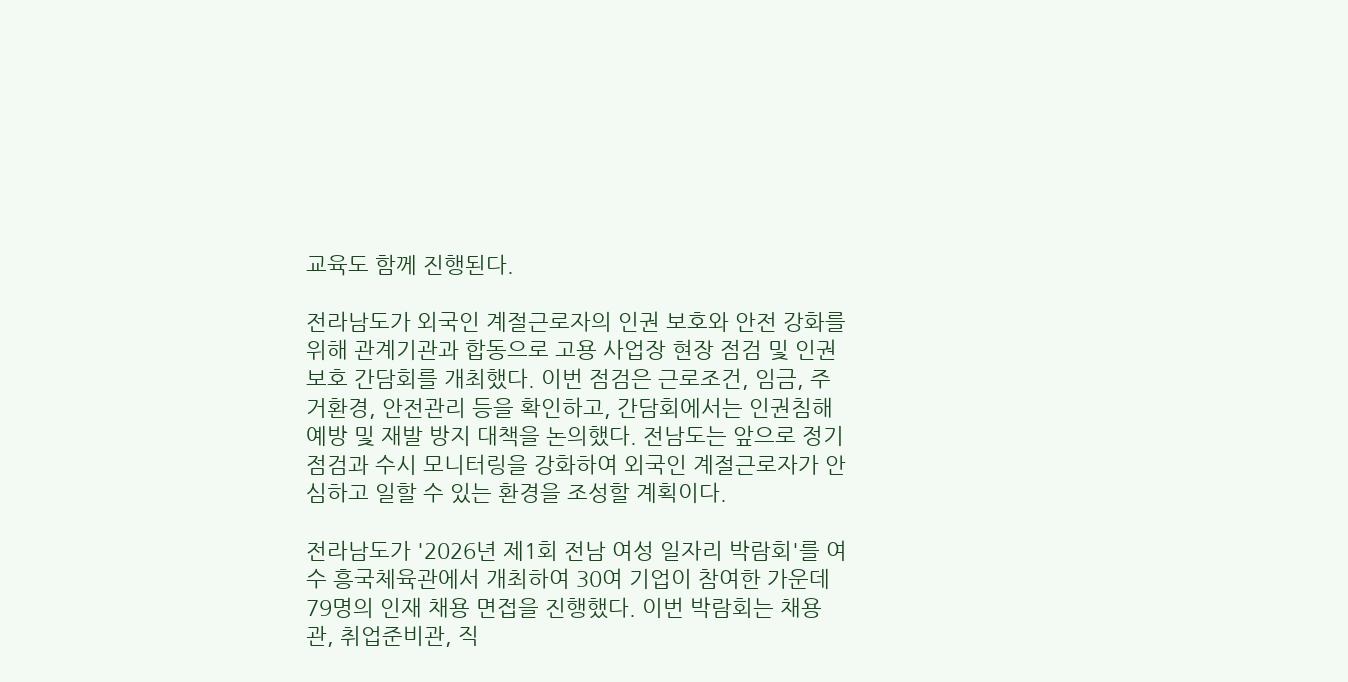교육도 함께 진행된다.

전라남도가 외국인 계절근로자의 인권 보호와 안전 강화를 위해 관계기관과 합동으로 고용 사업장 현장 점검 및 인권보호 간담회를 개최했다. 이번 점검은 근로조건, 임금, 주거환경, 안전관리 등을 확인하고, 간담회에서는 인권침해 예방 및 재발 방지 대책을 논의했다. 전남도는 앞으로 정기 점검과 수시 모니터링을 강화하여 외국인 계절근로자가 안심하고 일할 수 있는 환경을 조성할 계획이다.

전라남도가 '2026년 제1회 전남 여성 일자리 박람회'를 여수 흥국체육관에서 개최하여 30여 기업이 참여한 가운데 79명의 인재 채용 면접을 진행했다. 이번 박람회는 채용관, 취업준비관, 직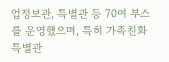업정보관, 특별관 등 70여 부스를 운영했으며, 특히 가족친화 특별관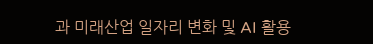과 미래산업 일자리 변화 및 AI 활용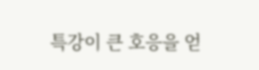특강이 큰 호응을 얻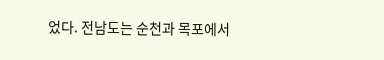었다. 전남도는 순천과 목포에서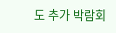도 추가 박람회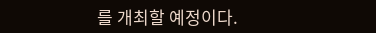를 개최할 예정이다.